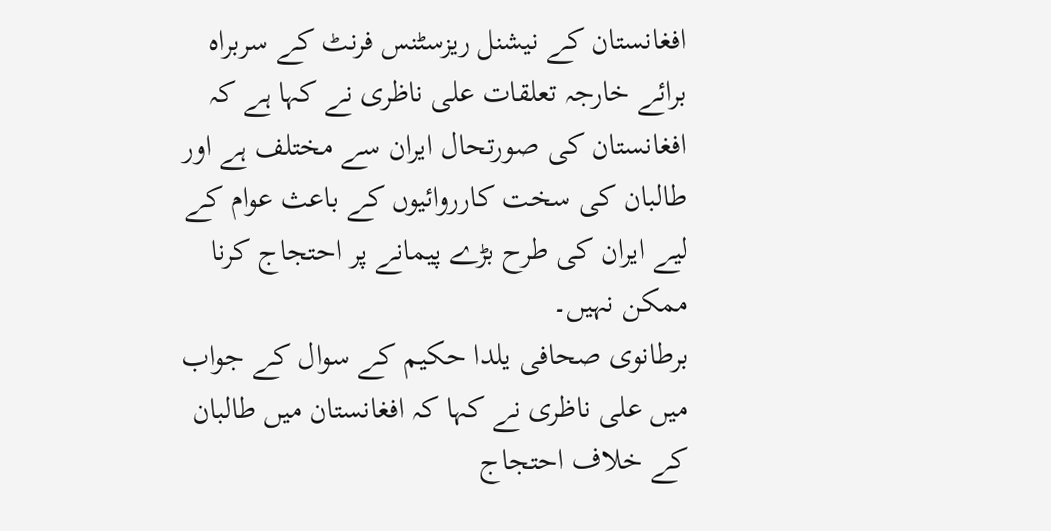افغانستان کے نیشنل ریزسٹنس فرنٹ کے سربراہ برائے خارجہ تعلقات علی ناظری نے کہا ہے کہ افغانستان کی صورتحال ایران سے مختلف ہے اور طالبان کی سخت کارروائیوں کے باعث عوام کے لیے ایران کی طرح بڑے پیمانے پر احتجاج کرنا ممکن نہیں۔
برطانوی صحافی یلدا حکیم کے سوال کے جواب میں علی ناظری نے کہا کہ افغانستان میں طالبان کے خلاف احتجاج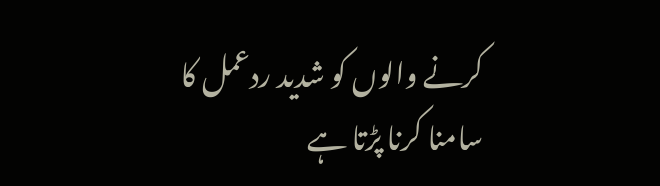کرنے والوں کو شدید ردعمل کا سامنا کرنا پڑتا ہے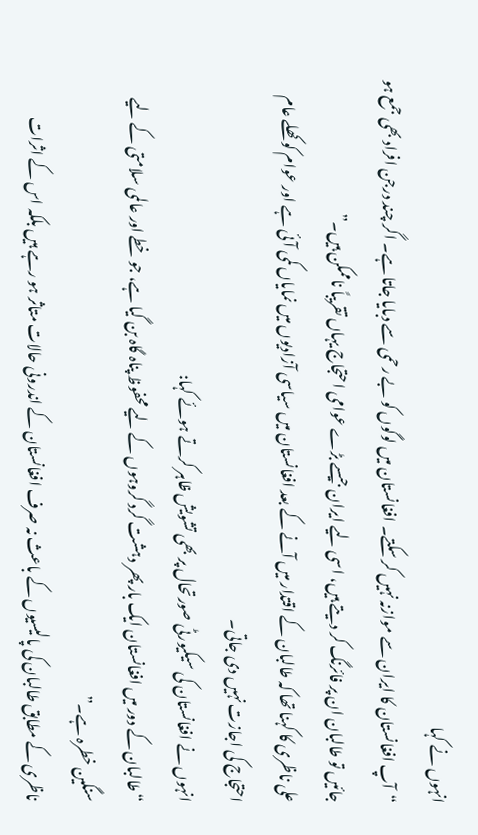انہوں نے کہا
“آپ افغانستان کا ایران سے موازنہ نہیں کر سکتے۔ افغانستان میں لوگوں کو بے رحمی سے دبایا جاتا ہے۔ اگر چند درجن افراد بھی جمع ہو جائیں تو طالبان ان پر فائرنگ کر دیتے ہیں، اسی لیے ایران جیسے بڑے عوامی احتجاج یہاں تقریباً ناممکن ہیں۔”
علی ناظری کا کہنا تھا کہ طالبان کے اقتدار میں آنے کے بعد افغانستان میں سیاسی آزادیوں میں نمایاں کمی آئی ہے اور عوام کو کھلے عام احتجاج کی اجازت نہیں دی جاتی۔
انہوں نے افغانستان کی سیکیورٹی صورتحال پر بھی تشویش ظاہر کرتے ہوئے کہا:
“طالبان کے دور میں افغانستان ایک بار پھر دہشت گرد گروہوں کے لیے محفوظ پناہ گاہ بن گیا ہے، جو خطے اور عالمی سلامتی کے لیے سنگین خطرہ ہے۔”
ناظری کے مطابق طالبان کی پالیسیوں کے باعث نہ صرف افغانستان کے اندرونی حالات متاثر ہو رہے ہیں بلکہ اس کے اثرات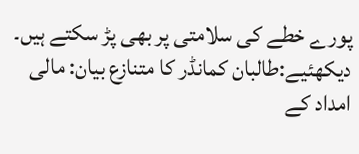پورے خطے کی سلامتی پر بھی پڑ سکتے ہیں۔
دیکھئیے:طالبان کمانڈر کا متنازع بیان: مالی امداد کے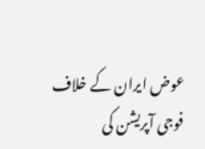عوض ایران کے خلاف فوجی آپریشن کی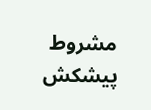مشروط پیشکش